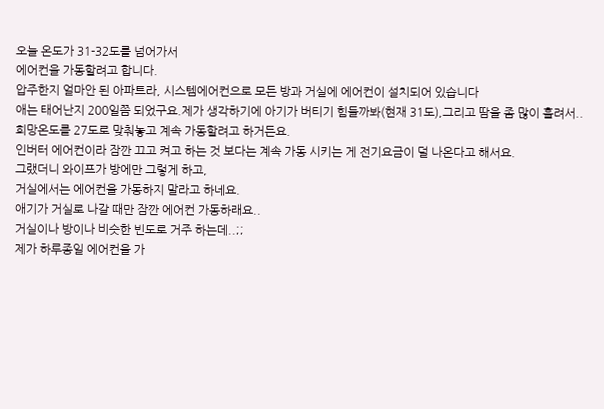오늘 온도가 31-32도를 넘어가서
에어컨을 가동할려고 합니다.
압주한지 얼마안 된 아파트라, 시스템에어컨으로 모든 방과 거실에 에어컨이 설치되어 있습니다
애는 태어난지 200일쯤 되었구요.제가 생각하기에 아기가 버티기 힘들까봐(현재 31도),그리고 땀을 좀 많이 흘려서..
희망온도를 27도로 맞춰놓고 계속 가동할려고 하거든요.
인버터 에어컨이라 잠깐 끄고 켜고 하는 것 보다는 계속 가동 시키는 게 전기요금이 덜 나온다고 해서요.
그랬더니 와이프가 방에만 그렇게 하고,
거실에서는 에어컨을 가동하지 말라고 하네요.
애기가 거실로 나갈 때만 잠깐 에어컨 가동하래요..
거실이나 방이나 비슷한 빈도로 거주 하는데..;;
제가 하루종일 에어컨을 가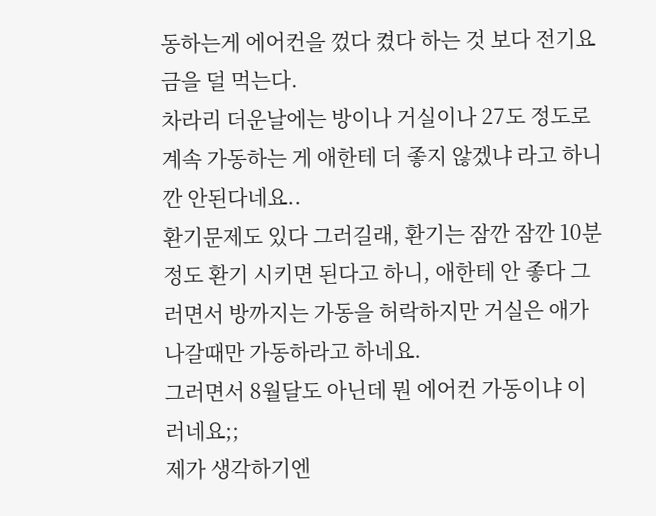동하는게 에어컨을 껐다 켰다 하는 것 보다 전기요금을 덜 먹는다.
차라리 더운날에는 방이나 거실이나 27도 정도로 계속 가동하는 게 애한테 더 좋지 않겠냐 라고 하니깐 안된다네요..
환기문제도 있다 그러길래, 환기는 잠깐 잠깐 10분 정도 환기 시키면 된다고 하니, 애한테 안 좋다 그러면서 방까지는 가동을 허락하지만 거실은 애가 나갈때만 가동하라고 하네요.
그러면서 8월달도 아닌데 뭔 에어컨 가동이냐 이러네요;;
제가 생각하기엔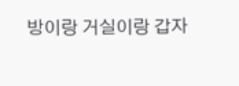방이랑 거실이랑 갑자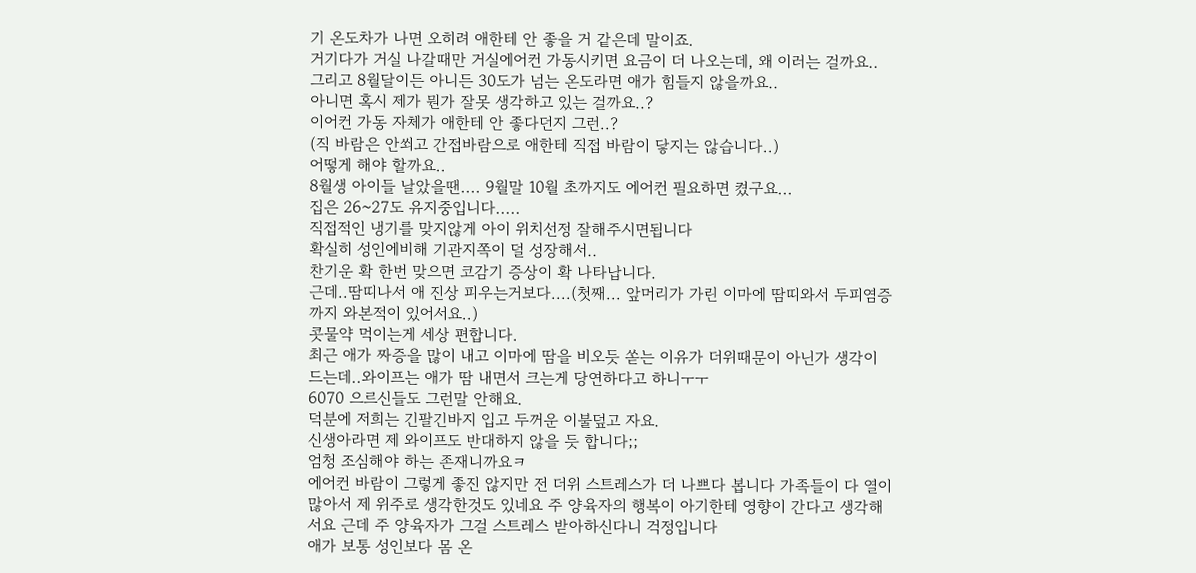기 온도차가 나면 오히려 애한테 안 좋을 거 같은데 말이죠.
거기다가 거실 나갈때만 거실에어컨 가동시키면 요금이 더 나오는데, 왜 이러는 걸까요..
그리고 8월달이든 아니든 30도가 넘는 온도라면 애가 힘들지 않을까요..
아니면 혹시 제가 뭔가 잘못 생각하고 있는 걸까요..?
이어컨 가동 자체가 애한테 안 좋다던지 그런..?
(직 바람은 안쐬고 간접바람으로 애한테 직접 바람이 닿지는 않습니다..)
어떻게 해야 할까요..
8월생 아이들 날았을땐.... 9월말 10월 초까지도 에어컨 필요하면 켰구요...
집은 26~27도 유지중입니다.....
직접적인 냉기를 맞지않게 아이 위치선정 잘해주시면됩니다
확실히 성인에비해 기관지쪽이 덜 성장해서..
찬기운 확 한번 맞으면 코감기 증상이 확 나타납니다.
근데..땀띠나서 애 진상 피우는거보다....(첫째... 앞머리가 가린 이마에 땀띠와서 두피염증까지 와본적이 있어서요..)
콧물약 먹이는게 세상 편합니다.
최근 애가 짜증을 많이 내고 이마에 땀을 비오듯 쏟는 이유가 더위때문이 아닌가 생각이 드는데..와이프는 애가 땀 내면서 크는게 당연하다고 하니ㅜㅜ
6070 으르신들도 그런말 안해요.
덕분에 저희는 긴팔긴바지 입고 두꺼운 이불덮고 자요.
신생아라면 제 와이프도 반대하지 않을 듯 합니다;;
엄청 조심해야 하는 존재니까요ㅋ
에어컨 바람이 그렇게 좋진 않지만 전 더위 스트레스가 더 나쁘다 봅니다 가족들이 다 열이 많아서 제 위주로 생각한것도 있네요 주 양육자의 행복이 아기한테 영향이 간다고 생각해서요 근데 주 양육자가 그걸 스트레스 받아하신다니 걱정입니다
애가 보통 성인보다 몸 온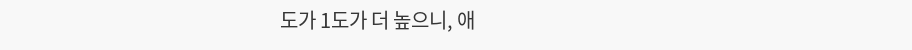도가 1도가 더 높으니, 애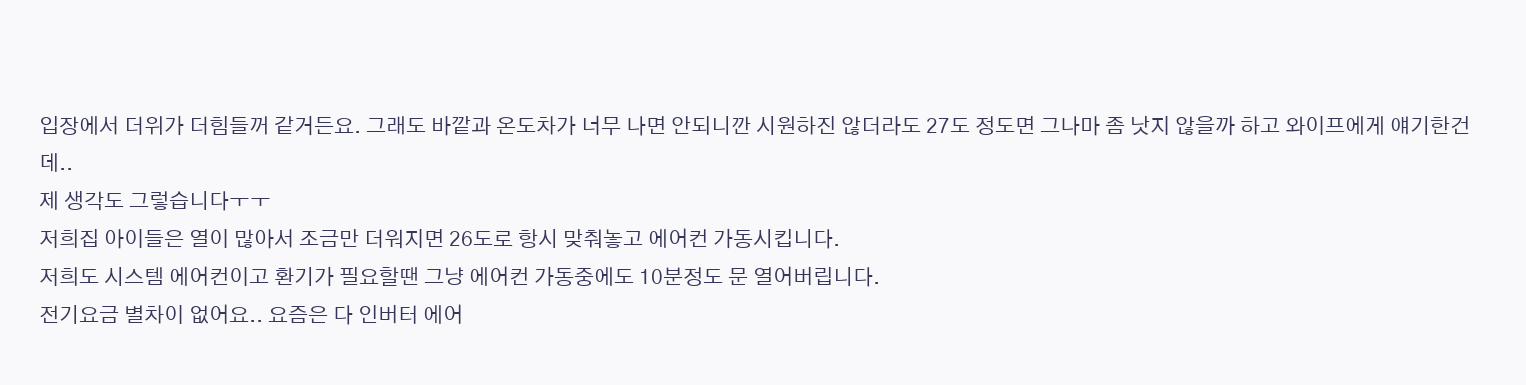입장에서 더위가 더힘들꺼 같거든요. 그래도 바깥과 온도차가 너무 나면 안되니깐 시원하진 않더라도 27도 정도면 그나마 좀 낫지 않을까 하고 와이프에게 얘기한건데..
제 생각도 그렇습니다ㅜㅜ
저희집 아이들은 열이 많아서 조금만 더워지면 26도로 항시 맞춰놓고 에어컨 가동시킵니다.
저희도 시스템 에어컨이고 환기가 필요할땐 그냥 에어컨 가동중에도 10분정도 문 열어버립니다.
전기요금 별차이 없어요.. 요즘은 다 인버터 에어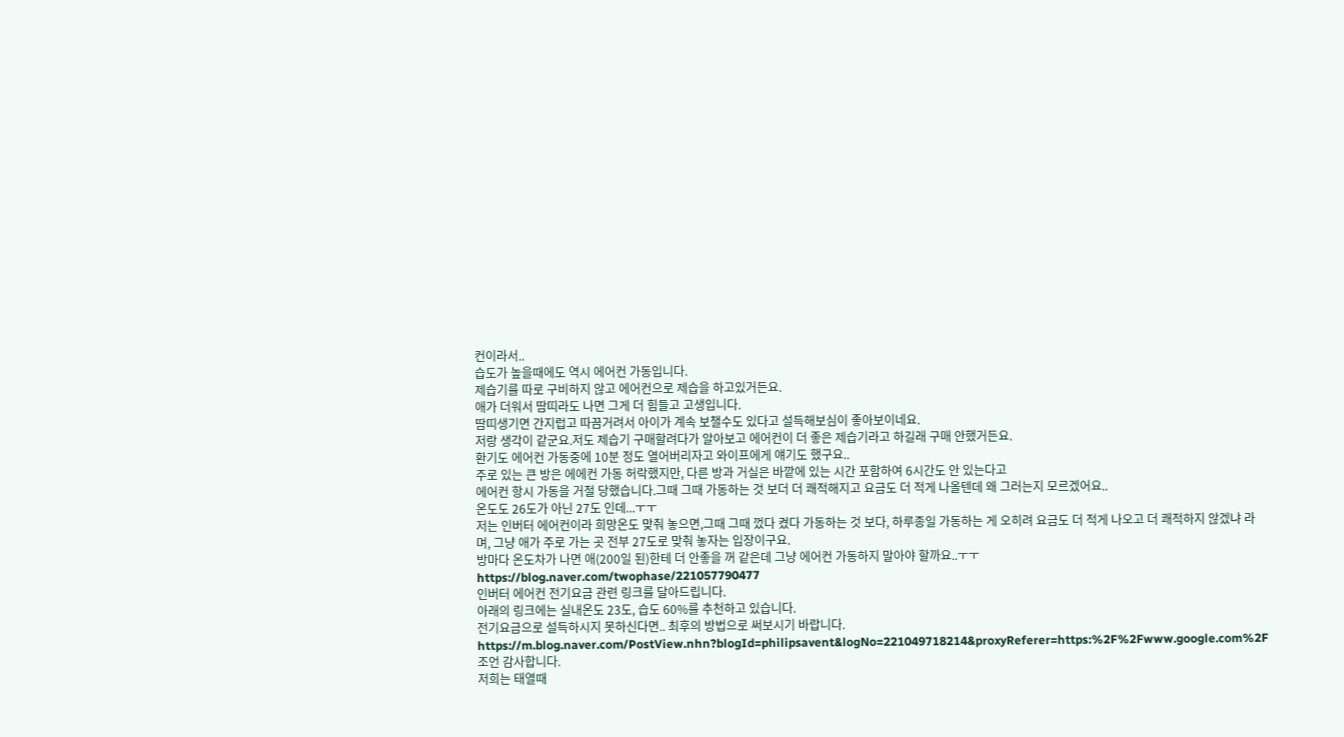컨이라서..
습도가 높을때에도 역시 에어컨 가동입니다.
제습기를 따로 구비하지 않고 에어컨으로 제습을 하고있거든요.
애가 더워서 땀띠라도 나면 그게 더 힘들고 고생입니다.
땀띠생기면 간지럽고 따끔거려서 아이가 계속 보챌수도 있다고 설득해보심이 좋아보이네요.
저랑 생각이 같군요.저도 제습기 구매할려다가 알아보고 에어컨이 더 좋은 제습기라고 하길래 구매 안했거든요.
환기도 에어컨 가동중에 10분 정도 열어버리자고 와이프에게 얘기도 했구요..
주로 있는 큰 방은 에에컨 가동 허락했지만, 다른 방과 거실은 바깥에 있는 시간 포함하여 6시간도 안 있는다고
에어컨 항시 가동을 거절 당했습니다.그때 그때 가동하는 것 보더 더 쾌적해지고 요금도 더 적게 나올텐데 왜 그러는지 모르겠어요..
온도도 26도가 아닌 27도 인데...ㅜㅜ
저는 인버터 에어컨이라 희망온도 맞춰 놓으면,그때 그때 껐다 켰다 가동하는 것 보다, 하루종일 가동하는 게 오히려 요금도 더 적게 나오고 더 쾌적하지 않겠냐 라며, 그냥 애가 주로 가는 곳 전부 27도로 맞춰 놓자는 입장이구요.
방마다 온도차가 나면 애(200일 된)한테 더 안좋을 꺼 같은데 그냥 에어컨 가동하지 말아야 할까요..ㅜㅜ
https://blog.naver.com/twophase/221057790477
인버터 에어컨 전기요금 관련 링크를 달아드립니다.
아래의 링크에는 실내온도 23도, 습도 60%를 추천하고 있습니다.
전기요금으로 설득하시지 못하신다면.. 최후의 방법으로 써보시기 바랍니다.
https://m.blog.naver.com/PostView.nhn?blogId=philipsavent&logNo=221049718214&proxyReferer=https:%2F%2Fwww.google.com%2F
조언 감사합니다.
저희는 태열때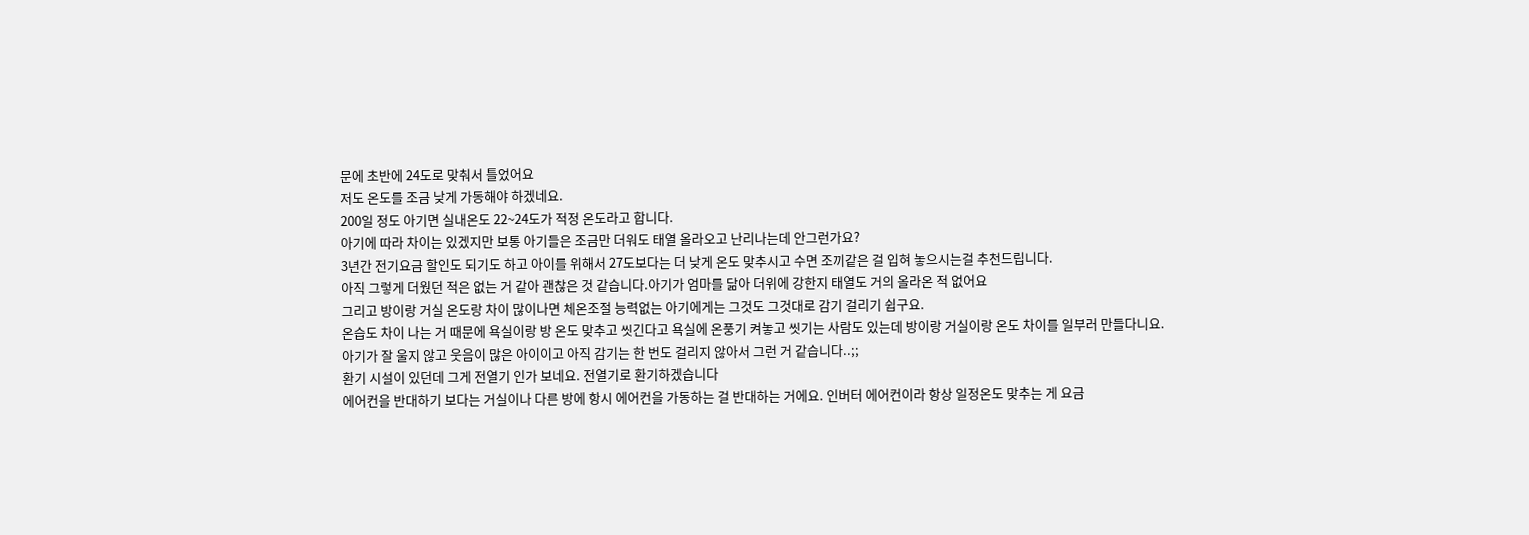문에 초반에 24도로 맞춰서 틀었어요
저도 온도를 조금 낮게 가동해야 하겠네요.
200일 정도 아기면 실내온도 22~24도가 적정 온도라고 합니다.
아기에 따라 차이는 있겠지만 보통 아기들은 조금만 더워도 태열 올라오고 난리나는데 안그런가요?
3년간 전기요금 할인도 되기도 하고 아이를 위해서 27도보다는 더 낮게 온도 맞추시고 수면 조끼같은 걸 입혀 놓으시는걸 추천드립니다.
아직 그렇게 더웠던 적은 없는 거 같아 괜찮은 것 같습니다.아기가 엄마를 닮아 더위에 강한지 태열도 거의 올라온 적 없어요
그리고 방이랑 거실 온도랑 차이 많이나면 체온조절 능력없는 아기에게는 그것도 그것대로 감기 걸리기 쉽구요.
온습도 차이 나는 거 때문에 욕실이랑 방 온도 맞추고 씻긴다고 욕실에 온풍기 켜놓고 씻기는 사람도 있는데 방이랑 거실이랑 온도 차이를 일부러 만들다니요.
아기가 잘 울지 않고 웃음이 많은 아이이고 아직 감기는 한 번도 걸리지 않아서 그런 거 같습니다..;;
환기 시설이 있던데 그게 전열기 인가 보네요. 전열기로 환기하겠습니다
에어컨을 반대하기 보다는 거실이나 다른 방에 항시 에어컨을 가동하는 걸 반대하는 거에요. 인버터 에어컨이라 항상 일정온도 맞추는 게 요금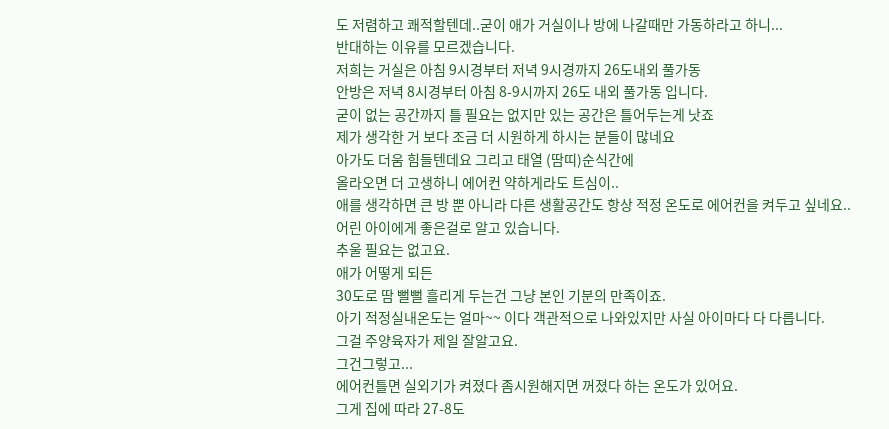도 저렴하고 쾌적할텐데..굳이 애가 거실이나 방에 나갈때만 가동하라고 하니...
반대하는 이유를 모르겠습니다.
저희는 거실은 아침 9시경부터 저녁 9시경까지 26도내외 풀가동
안방은 저녁 8시경부터 아침 8-9시까지 26도 내외 풀가동 입니다.
굳이 없는 공간까지 틀 필요는 없지만 있는 공간은 틀어두는게 낫죠
제가 생각한 거 보다 조금 더 시원하게 하시는 분들이 많네요
아가도 더움 힘들텐데요 그리고 태열 (땀띠)순식간에
올라오면 더 고생하니 에어컨 약하게라도 트심이..
애를 생각하면 큰 방 뿐 아니라 다른 생활공간도 항상 적정 온도로 에어컨을 켜두고 싶네요..
어린 아이에게 좋은걸로 알고 있습니다.
추울 필요는 없고요.
애가 어떻게 되든
30도로 땀 뻘뻘 흘리게 두는건 그냥 본인 기분의 만족이죠.
아기 적정실내온도는 얼마~~ 이다 객관적으로 나와있지만 사실 아이마다 다 다릅니다.
그걸 주양육자가 제일 잘알고요.
그건그렇고...
에어컨틀면 실외기가 켜졌다 좀시원해지면 꺼졌다 하는 온도가 있어요.
그게 집에 따라 27-8도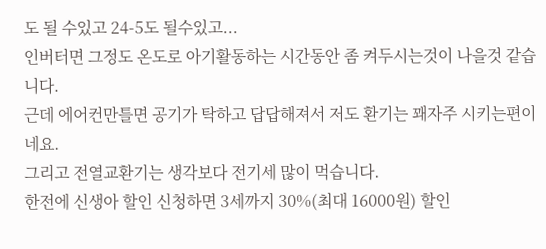도 될 수있고 24-5도 될수있고...
인버터면 그정도 온도로 아기활동하는 시간동안 좀 켜두시는것이 나을것 같습니다.
근데 에어컨만틀면 공기가 탁하고 답답해져서 저도 환기는 꽤자주 시키는편이네요.
그리고 전열교환기는 생각보다 전기세 많이 먹습니다.
한전에 신생아 할인 신청하면 3세까지 30%(최대 16000원) 할인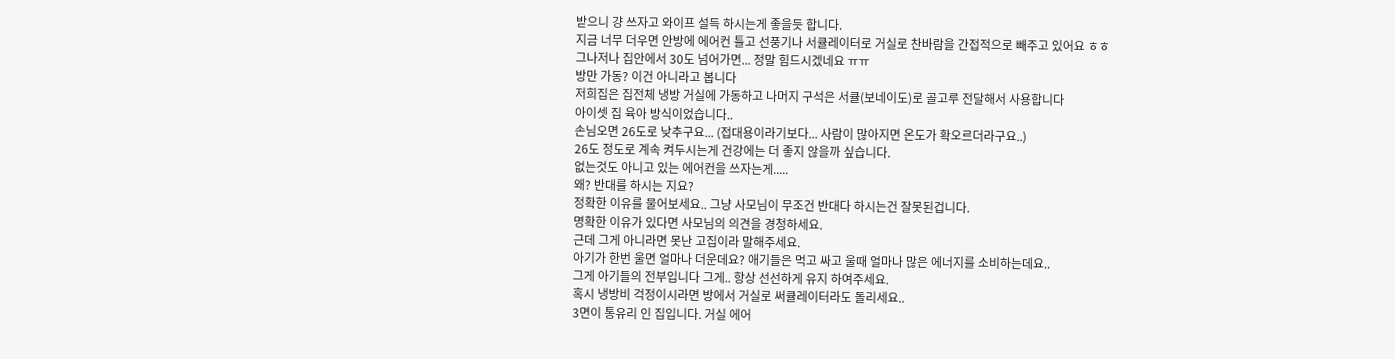받으니 걍 쓰자고 와이프 설득 하시는게 좋을듯 합니다.
지금 너무 더우면 안방에 에어컨 틀고 선풍기나 서큘레이터로 거실로 찬바람을 간접적으로 빼주고 있어요 ㅎㅎ
그나저나 집안에서 30도 넘어가면... 정말 힘드시겠네요 ㅠㅠ
방만 가동? 이건 아니라고 봅니다
저희집은 집전체 냉방 거실에 가동하고 나머지 구석은 서큘(보네이도)로 골고루 전달해서 사용합니다
아이셋 집 육아 방식이었습니다..
손님오면 26도로 낮추구요... (접대용이라기보다... 사람이 많아지면 온도가 확오르더라구요..)
26도 정도로 계속 켜두시는게 건강에는 더 좋지 않을까 싶습니다.
없는것도 아니고 있는 에어컨을 쓰자는게.....
왜? 반대를 하시는 지요?
정확한 이유를 물어보세요.. 그냥 사모님이 무조건 반대다 하시는건 잘못된겁니다.
명확한 이유가 있다면 사모님의 의견을 경청하세요.
근데 그게 아니라면 못난 고집이라 말해주세요.
아기가 한번 울면 얼마나 더운데요? 애기들은 먹고 싸고 울때 얼마나 많은 에너지를 소비하는데요..
그게 아기들의 전부입니다 그게.. 항상 선선하게 유지 하여주세요.
혹시 냉방비 걱정이시라면 방에서 거실로 써큘레이터라도 돌리세요..
3면이 통유리 인 집입니다. 거실 에어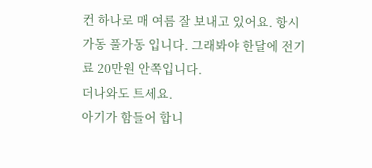컨 하나로 매 여름 잘 보내고 있어요. 항시 가동 풀가동 입니다. 그래봐야 한달에 전기료 20만원 안쪽입니다.
더나와도 트세요.
아기가 함들어 합니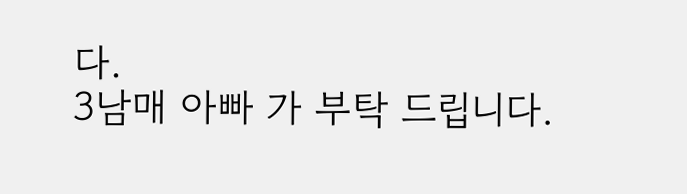다.
3남매 아빠 가 부탁 드립니다.